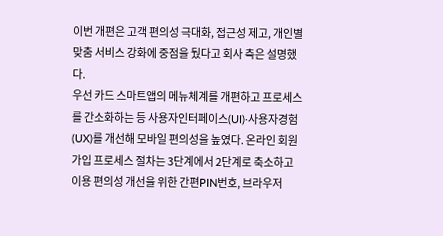이번 개편은 고객 편의성 극대화, 접근성 제고, 개인별 맞춤 서비스 강화에 중점을 뒀다고 회사 측은 설명했다.
우선 카드 스마트앱의 메뉴체계를 개편하고 프로세스를 간소화하는 등 사용자인터페이스(UI)·사용자경험(UX)를 개선해 모바일 편의성을 높였다. 온라인 회원 가입 프로세스 절차는 3단계에서 2단계로 축소하고 이용 편의성 개선을 위한 간편PIN번호, 브라우저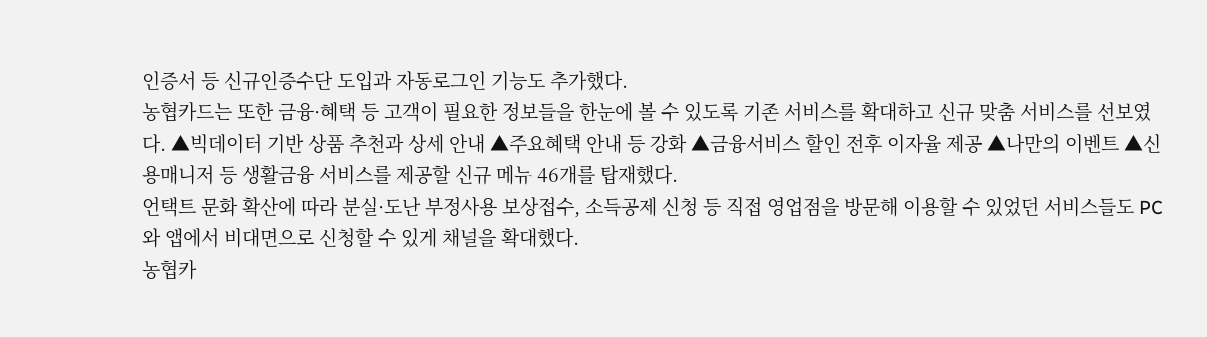인증서 등 신규인증수단 도입과 자동로그인 기능도 추가했다.
농협카드는 또한 금융·혜택 등 고객이 필요한 정보들을 한눈에 볼 수 있도록 기존 서비스를 확대하고 신규 맞춤 서비스를 선보였다. ▲빅데이터 기반 상품 추천과 상세 안내 ▲주요혜택 안내 등 강화 ▲금융서비스 할인 전후 이자율 제공 ▲나만의 이벤트 ▲신용매니저 등 생활금융 서비스를 제공할 신규 메뉴 46개를 탑재했다.
언택트 문화 확산에 따라 분실·도난 부정사용 보상접수, 소득공제 신청 등 직접 영업점을 방문해 이용할 수 있었던 서비스들도 PC와 앱에서 비대면으로 신청할 수 있게 채널을 확대했다.
농협카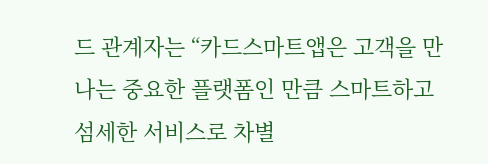드 관계자는 “카드스마트앱은 고객을 만나는 중요한 플랫폼인 만큼 스마트하고 섬세한 서비스로 차별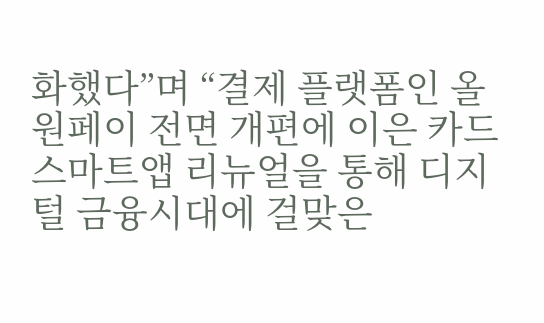화했다”며 “결제 플랫폼인 올원페이 전면 개편에 이은 카드 스마트앱 리뉴얼을 통해 디지털 금융시대에 걸맞은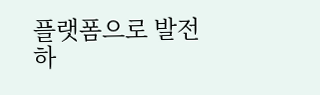플랫폼으로 발전하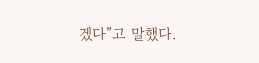겠다”고 말했다.